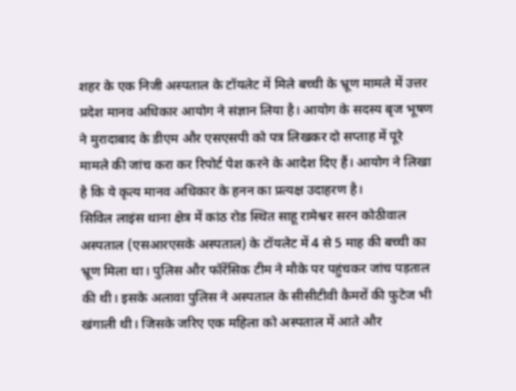शहर के एक निजी अस्पताल के टॉयलेट में मिले बच्ची के भ्रूण मामले में उत्तर प्रदेश मानव अधिकार आयोग ने संज्ञान लिया है। आयोग के सदस्य बृज भूषण ने मुरादाबाद के डीएम और एसएसपी को पत्र लिखकर दो सप्ताह में पूरे मामले की जांच करा कर रिपोर्ट पेश करने के आदेश दिए हैं। आयोग ने लिखा है कि ये कृत्य मानव अधिकार के हनन का प्रत्यक्ष उदाहरण है।
सिविल लाइंस थाना क्षेत्र में कांठ रोड स्थित साहू रामेश्वर सरन कोठीवाल अस्पताल (एसआरएसके अस्पताल) के टॉयलेट में 4 से 5 माह की बच्ची का भ्रूण मिला था। पुलिस और फॉरेंसिक टीम ने मौके पर पहुंचकर जांच पड़ताल की थी। इसके अलावा पुलिस ने अस्पताल के सीसीटीवी कैमरों की फुटेज भी खंगाली थी। जिसके जरिए एक महिला को अस्पताल में आते और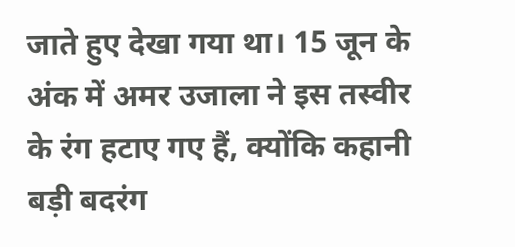जाते हुए देखा गया था। 15 जून के अंक में अमर उजाला ने इस तस्वीर के रंग हटाए गए हैं, क्योंकि कहानी बड़ी बदरंग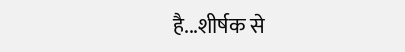है...शीर्षक से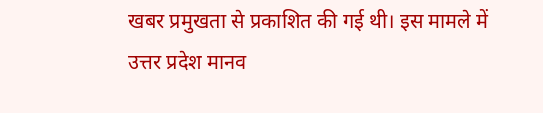खबर प्रमुखता से प्रकाशित की गई थी। इस मामले में उत्तर प्रदेश मानव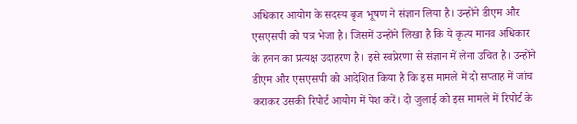अधिकार आयोग के सदस्य बृज भूषण ने संज्ञान लिया है। उन्होंने डीएम और एसएसपी को पत्र भेजा है। जिसमें उन्होंने लिखा है कि ये कृत्य मानव अधिकार के हनन का प्रत्यक्ष उदाहरण है। इसे स्वप्रेरणा से संज्ञान में लेना उचित है। उन्होंने डीएम और एसएसपी को आदेशित किया है कि इस मामले में दो सप्ताह में जांच कराकर उसकी रिपोर्ट आयोग में पेश करें। दो जुलाई को इस मामले में रिपोर्ट के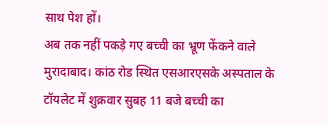साथ पेश हों।
अब तक नहीं पकड़े गए बच्ची का भ्रूण फेंकने वाले
मुरादाबाद। कांठ रोड स्थित एसआरएसके अस्पताल के टॉयलेट में शुक्रवार सुबह 11 बजे बच्ची का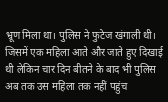भ्रूण मिला था। पुलिस ने फुटेज खंगाली थी। जिसमें एक महिला आते और जाते हुए दिखाई थी लेकिन चार दिन बीतने के बाद भी पुलिस अब तक उस महिला तक नहीं पहुंच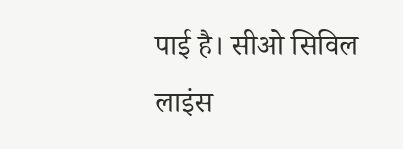पाई है। सीओ सिविल लाइंस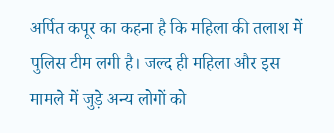अर्पित कपूर का कहना है कि महिला की तलाश में पुलिस टीम लगी है। जल्द ही महिला और इस मामले में जुड़े अन्य लोगों को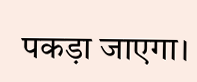पकड़ा जाएगा।